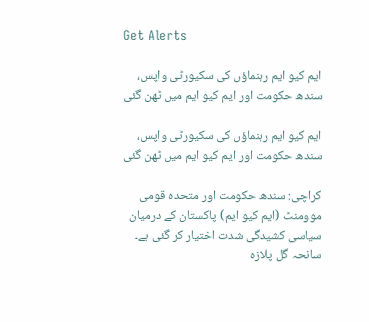Get Alerts

ایم کیو ایم رہنماؤں کی سکیورٹی واپس، سندھ حکومت اور ایم کیو ایم میں ٹھن گئی

ایم کیو ایم رہنماؤں کی سکیورٹی واپس، سندھ حکومت اور ایم کیو ایم میں ٹھن گئی

کراچی: سندھ حکومت اور متحدہ قومی موومنٹ (ایم کیو ایم) پاکستان کے درمیان سیاسی کشیدگی شدت اختیار کر گئی ہے۔ سانحہ گل پلازہ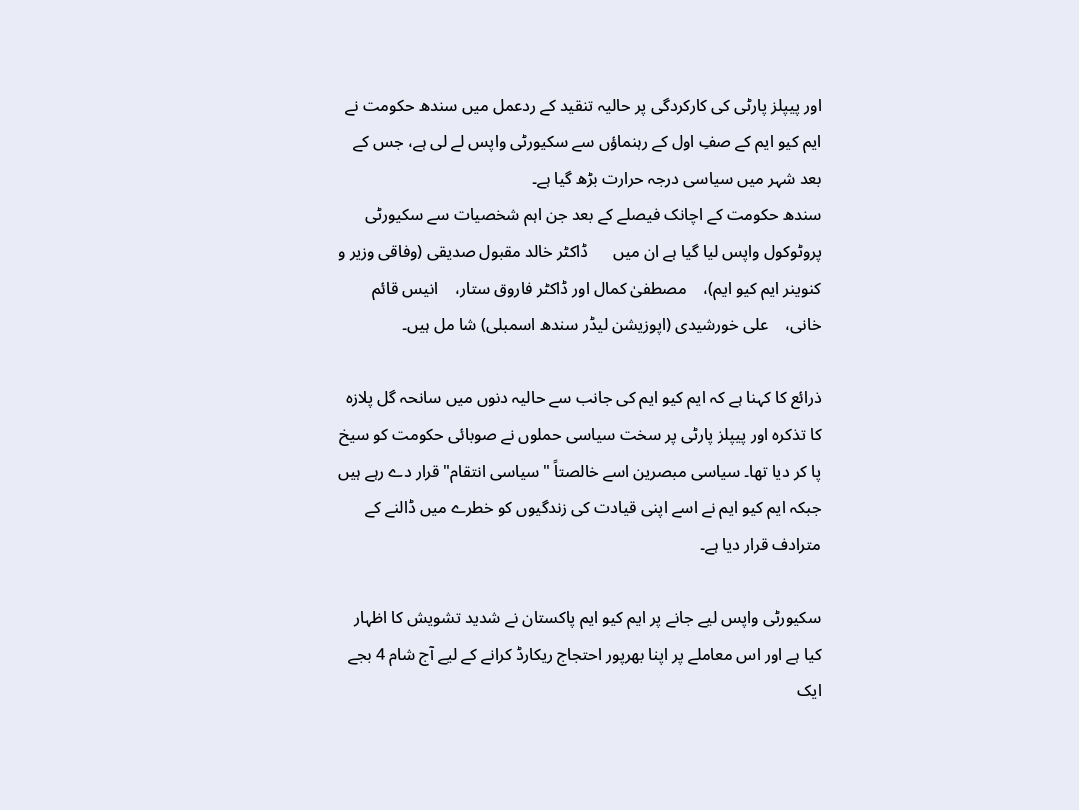اور پیپلز پارٹی کی کارکردگی پر حالیہ تنقید کے ردعمل میں سندھ حکومت نے ایم کیو ایم کے صفِ اول کے رہنماؤں سے سکیورٹی واپس لے لی ہے، جس کے بعد شہر میں سیاسی درجہ حرارت بڑھ گیا ہے۔
سندھ حکومت کے اچانک فیصلے کے بعد جن اہم شخصیات سے سکیورٹی پروٹوکول واپس لیا گیا ہے ان میں      ڈاکٹر خالد مقبول صدیقی (وفاقی وزیر و کنوینر ایم کیو ایم)،    مصطفیٰ کمال اور ڈاکٹر فاروق ستار،    انیس قائم خانی،    علی خورشیدی (اپوزیشن لیڈر سندھ اسمبلی) شا مل ہیں۔

ذرائع کا کہنا ہے کہ ایم کیو ایم کی جانب سے حالیہ دنوں میں سانحہ گل پلازہ کا تذکرہ اور پیپلز پارٹی پر سخت سیاسی حملوں نے صوبائی حکومت کو سیخ پا کر دیا تھا۔ سیاسی مبصرین اسے خالصتاً "سیاسی انتقام" قرار دے رہے ہیں جبکہ ایم کیو ایم نے اسے اپنی قیادت کی زندگیوں کو خطرے میں ڈالنے کے مترادف قرار دیا ہے۔

سکیورٹی واپس لیے جانے پر ایم کیو ایم پاکستان نے شدید تشویش کا اظہار کیا ہے اور اس معاملے پر اپنا بھرپور احتجاج ریکارڈ کرانے کے لیے آج شام 4 بجے ایک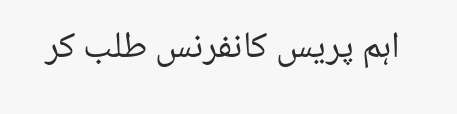اہم پریس کانفرنس طلب کر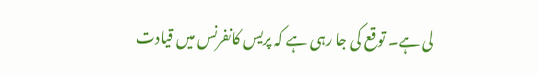لی ہے۔ توقع کی جا رہی ہے کہ پریس کانفرنس میں قیادت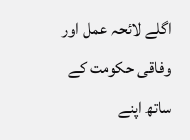اگلے لائحہ عمل اور وفاقی حکومت کے ساتھ اپنے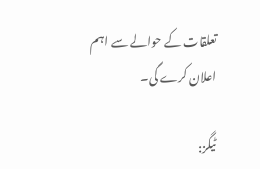تعلقات کے حوالے سے اہم اعلان کرے گی۔

ٹیگز: